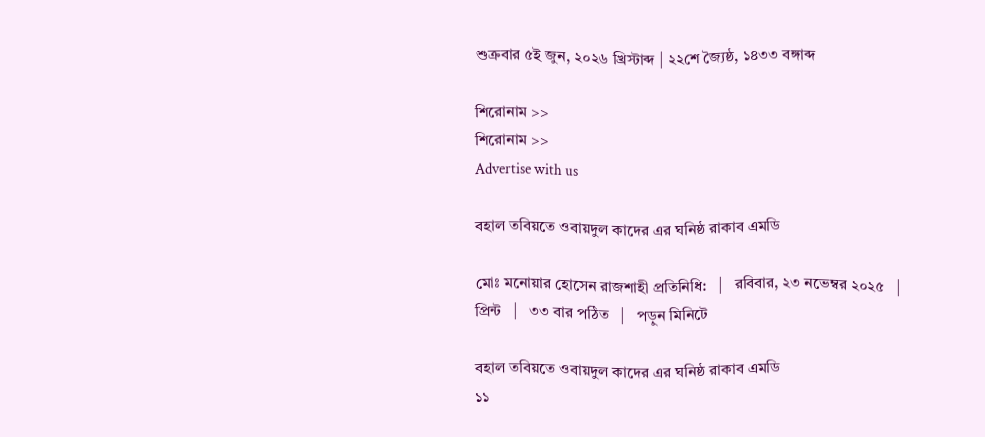শুক্রবার ৫ই জুন, ২০২৬ খ্রিস্টাব্দ | ২২শে জ্যৈষ্ঠ, ১৪৩৩ বঙ্গাব্দ

শিরোনাম >>
শিরোনাম >>
Advertise with us

বহাল তবিয়তে ওবায়দুল কাদের এর ঘনিষ্ঠ রাকাব এমডি

মোঃ মনোয়ার হোসেন রাজশাহী প্রতিনিধি:   |   রবিবার, ২৩ নভেম্বর ২০২৫   |   প্রিন্ট   |   ৩৩ বার পঠিত   |   পড়ুন মিনিটে

বহাল তবিয়তে ওবায়দুল কাদের এর ঘনিষ্ঠ রাকাব এমডি
১১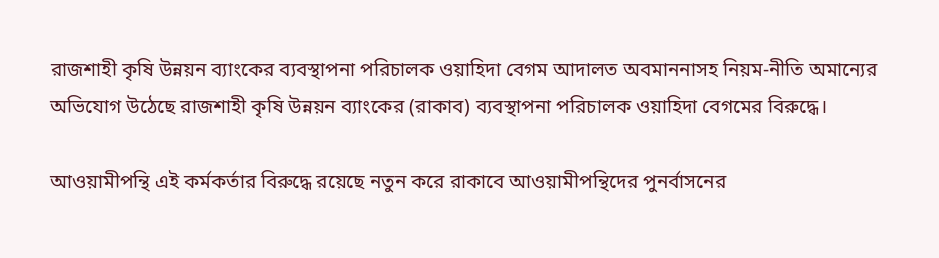রাজশাহী কৃষি উন্নয়ন ব্যাংকের ব্যবস্থাপনা পরিচালক ওয়াহিদা বেগম আদালত অবমাননাসহ নিয়ম-নীতি অমান্যের অভিযোগ উঠেছে রাজশাহী কৃষি উন্নয়ন ব্যাংকের (রাকাব) ব্যবস্থাপনা পরিচালক ওয়াহিদা বেগমের বিরুদ্ধে।

আওয়ামীপন্থি এই কর্মকর্তার বিরুদ্ধে রয়েছে নতুন করে রাকাবে আওয়ামীপন্থিদের পুনর্বাসনের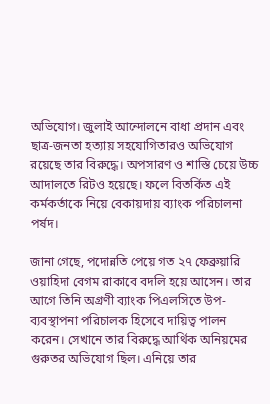অভিযোগ। জুলাই আন্দোলনে বাধা প্রদান এবং ছাত্র-জনতা হত্যায় সহযোগিতারও অভিযোগ রয়েছে তার বিরুদ্ধে। অপসারণ ও শাস্তি চেয়ে উচ্চ আদালতে রিটও হয়েছে। ফলে বিতর্কিত এই কর্মকর্তাকে নিয়ে বেকায়দায় ব্যাংক পরিচালনা পর্ষদ।

জানা গেছে, পদোন্নতি পেয়ে গত ২৭ ফেব্রুয়ারি ওয়াহিদা বেগম রাকাবে বদলি হয়ে আসেন। তার আগে তিনি অগ্রণী ব্যাংক পিএলসিতে উপ-ব্যবস্থাপনা পরিচালক হিসেবে দায়িত্ব পালন করেন। সেখানে তার বিরুদ্ধে আর্থিক অনিয়মের গুরুতর অভিযোগ ছিল। এনিয়ে তার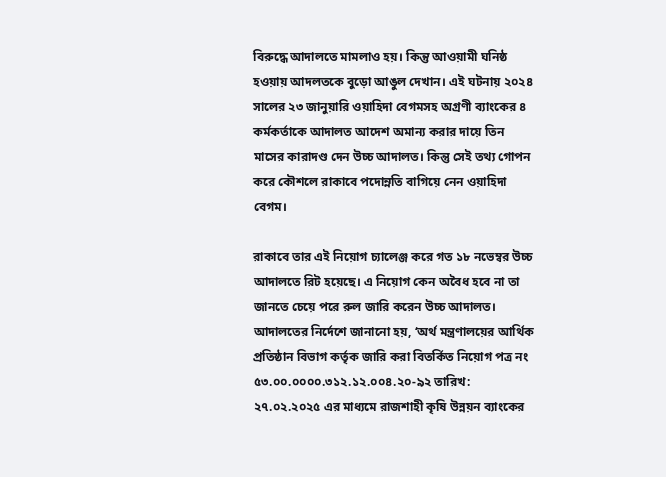বিরুদ্ধে আদালতে মামলাও হয়। কিন্তু আওয়ামী ঘনিষ্ঠ হওয়ায় আদলতকে বুড়ো আঙুল দেখান। এই ঘটনায় ২০২৪ সালের ২৩ জানুয়ারি ওয়াহিদা বেগমসহ অগ্রণী ব্যাংকের ৪ কর্মকর্তাকে আদালত আদেশ অমান্য করার দায়ে তিন মাসের কারাদণ্ড দেন উচ্চ আদালত। কিন্তু সেই তথ্য গোপন করে কৌশলে রাকাবে পদোন্নতি বাগিয়ে নেন ওয়াহিদা বেগম।

রাকাবে তার এই নিয়োগ চ্যালেঞ্জ করে গত ১৮ নভেম্বর উচ্চ আদালতে রিট হয়েছে। এ নিয়োগ কেন অবৈধ হবে না তা জানতে চেয়ে পরে রুল জারি করেন উচ্চ আদালত। আদালতের নির্দেশে জানানো হয়, ‘অর্থ মন্ত্রণালয়ের আর্থিক প্রতিষ্ঠান বিভাগ কর্তৃক জারি করা বিতর্কিত নিয়োগ পত্র নং ৫৩.০০.০০০০.৩১২.১২.০০৪.২০-৯২ তারিখ: ২৭.০২.২০২৫ এর মাধ্যমে রাজশাহী কৃষি উন্নয়ন ব্যাংকের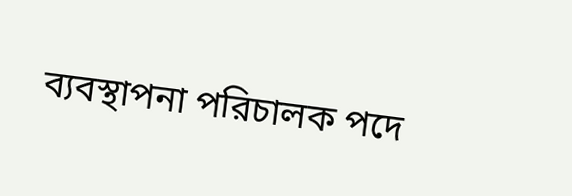ব্যবস্থাপনা পরিচালক পদে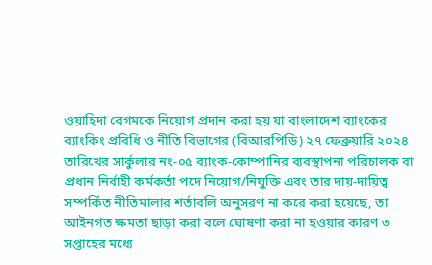ওয়াহিদা বেগমকে নিয়োগ প্রদান করা হয় যা বাংলাদেশ ব্যাংকের ব্যাংকিং প্রবিধি ও নীতি বিভাগের (বিআরপিডি) ২৭ ফেব্রুয়ারি ২০২৪ তারিখের সার্কুলার নং-০৫ ব্যাংক-কোম্পানির ব্যবস্থাপনা পরিচালক বা প্রধান নির্বাহী কর্মকর্তা পদে নিয়োগ/নিযুক্তি এবং তার দায়-দায়িত্ব সম্পর্কিত নীতিমালার শর্তাবলি অনুসরণ না করে করা হয়েছে, তা আইনগত ক্ষমতা ছাড়া করা বলে ঘোষণা করা না হওয়ার কারণ ৩ সপ্তাহের মধ্যে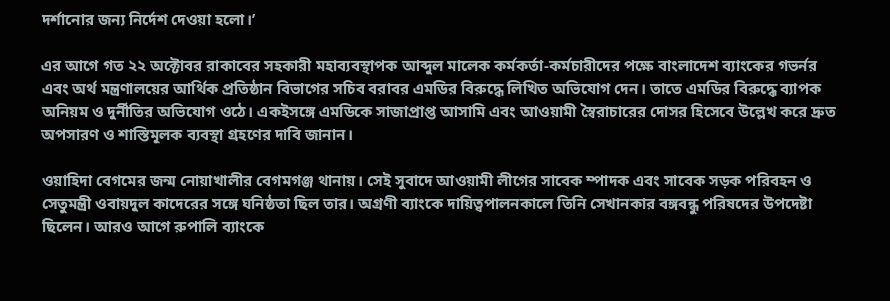দর্শানোর জন্য নির্দেশ দেওয়া হলো।’

এর আগে গত ২২ অক্টোবর রাকাবের সহকারী মহাব্যবস্থাপক আব্দুল মালেক কর্মকর্তা-কর্মচারীদের পক্ষে বাংলাদেশ ব্যাংকের গভর্নর এবং অর্থ মন্ত্রণালয়ের আর্থিক প্রতিষ্ঠান বিভাগের সচিব বরাবর এমডির বিরুদ্ধে লিখিত অভিযোগ দেন। তাতে এমডির বিরুদ্ধে ব্যাপক অনিয়ম ও দুর্নীতির অভিযোগ ওঠে। একইসঙ্গে এমডিকে সাজাপ্রাপ্ত আসামি এবং আওয়ামী স্বৈরাচারের দোসর হিসেবে উল্লেখ করে দ্রুত অপসারণ ও শাস্তিমূলক ব্যবস্থা গ্রহণের দাবি জানান।

ওয়াহিদা বেগমের জন্ম নোয়াখালীর বেগমগঞ্জ থানায়। সেই সুবাদে আওয়ামী লীগের সাবেক ম্পাদক এবং সাবেক সড়ক পরিবহন ও সেতুমন্ত্রী ওবায়দুল কাদেরের সঙ্গে ঘনিষ্ঠতা ছিল তার। অগ্রণী ব্যাংকে দায়িত্বপালনকালে তিনি সেখানকার বঙ্গবন্ধু পরিষদের উপদেষ্টা ছিলেন। আরও আগে রুপালি ব্যাংকে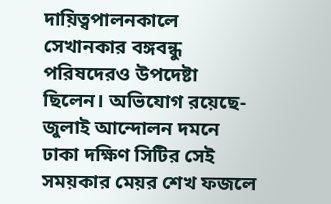দায়িত্বপালনকালে সেখানকার বঙ্গবন্ধু পরিষদেরও উপদেষ্টা ছিলেন। অভিযোগ রয়েছে- জুলাই আন্দোলন দমনে ঢাকা দক্ষিণ সিটির সেই সময়কার মেয়র শেখ ফজলে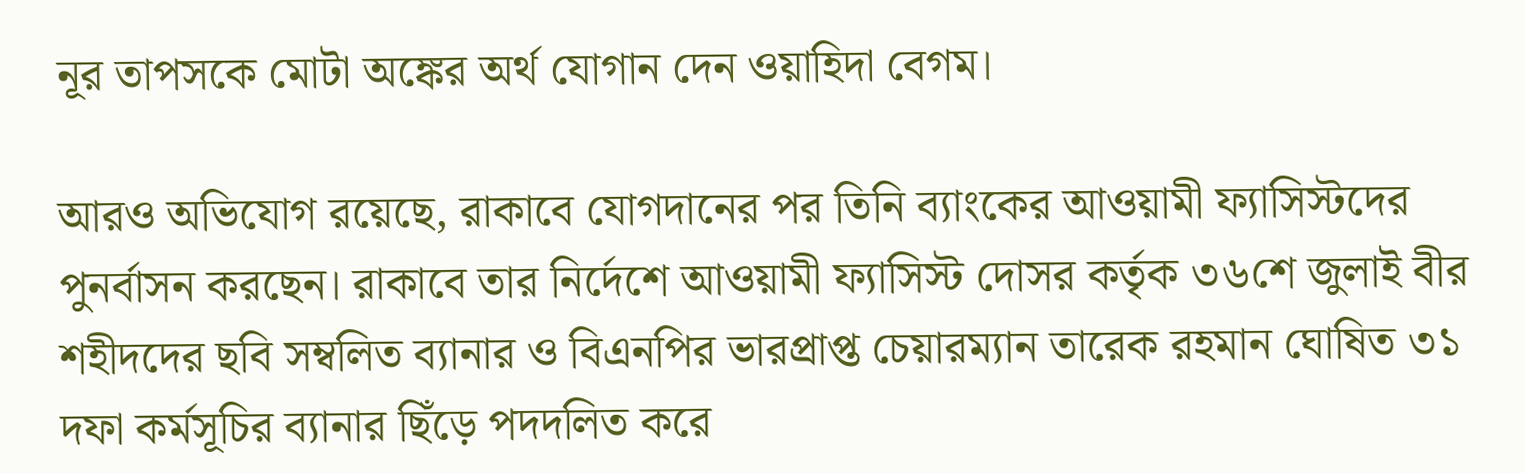নূর তাপসকে মোটা অঙ্কের অর্থ যোগান দেন ওয়াহিদা বেগম।

আরও অভিযোগ রয়েছে, রাকাবে যোগদানের পর তিনি ব্যাংকের আওয়ামী ফ্যাসিস্টদের পুনর্বাসন করছেন। রাকাবে তার নির্দেশে আওয়ামী ফ্যাসিস্ট দোসর কর্তৃক ৩৬শে জুলাই বীর শহীদদের ছবি সম্বলিত ব্যানার ও বিএনপির ভারপ্রাপ্ত চেয়ারম্যান তারেক রহমান ঘোষিত ৩১ দফা কর্মসূচির ব্যানার ছিঁড়ে পদদলিত করে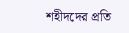শহীদদের প্রতি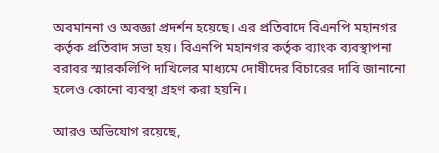অবমাননা ও অবজ্ঞা প্রদর্শন হয়েছে। এর প্রতিবাদে বিএনপি মহানগর কর্তৃক প্রতিবাদ সভা হয়। বিএনপি মহানগর কর্তৃক ব্যাংক ব্যবস্থাপনা বরাবর স্মারকলিপি দাখিলের মাধ্যমে দোষীদের বিচারের দাবি জানানো হলেও কোনো ব্যবস্থা গ্রহণ করা হয়নি।

আরও অভিযোগ রয়েছে,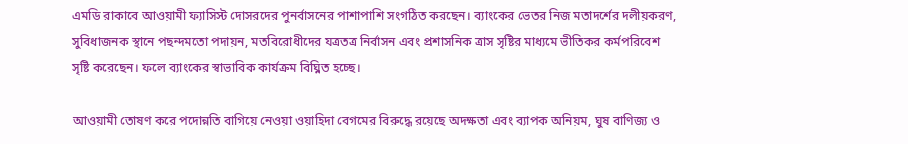এমডি রাকাবে আওয়ামী ফ্যাসিস্ট দোসরদের পুনর্বাসনের পাশাপাশি সংগঠিত করছেন। ব্যাংকের ভেতর নিজ মতাদর্শের দলীয়করণ, সুবিধাজনক স্থানে পছন্দমতো পদায়ন, মতবিরোধীদের যত্রতত্র নির্বাসন এবং প্রশাসনিক ত্রাস সৃষ্টির মাধ্যমে ভীতিকর কর্মপরিবেশ সৃষ্টি করেছেন। ফলে ব্যাংকের স্বাভাবিক কার্যক্রম বিঘ্নিত হচ্ছে।

আওয়ামী তোষণ করে পদোন্নতি বাগিয়ে নেওয়া ওয়াহিদা বেগমের বিরুদ্ধে রয়েছে অদক্ষতা এবং ব্যাপক অনিয়ম, ঘুষ বাণিজ্য ও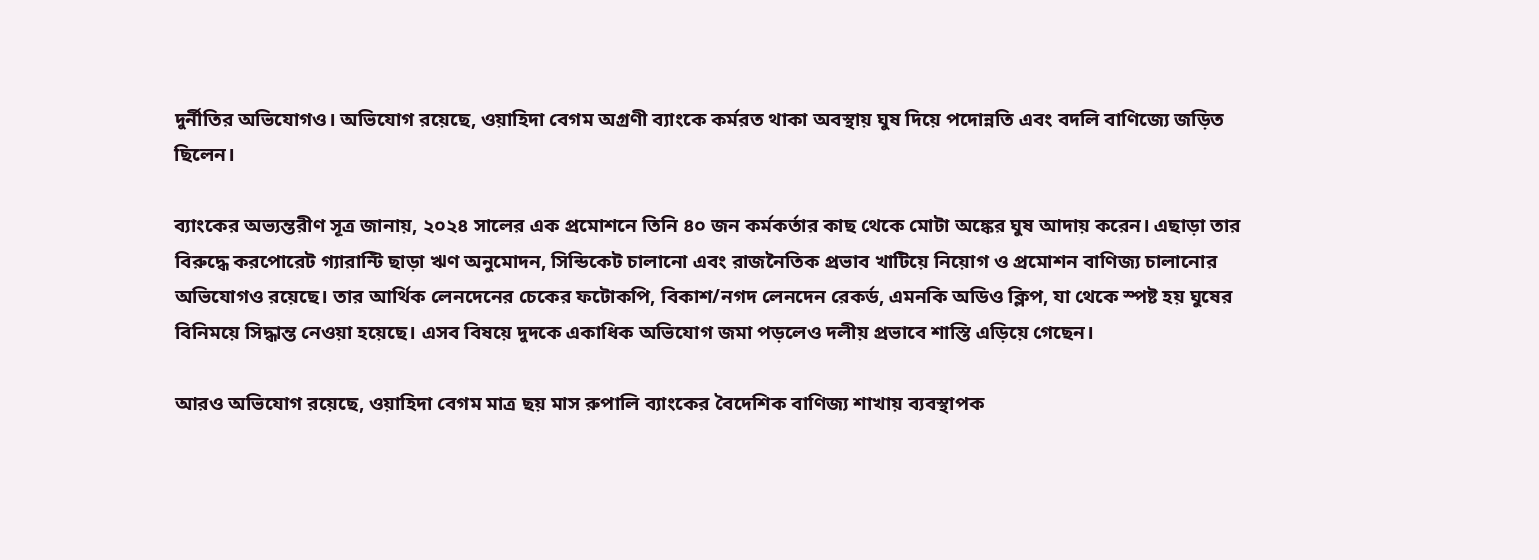দুর্নীতির অভিযোগও। অভিযোগ রয়েছে, ওয়াহিদা বেগম অগ্রণী ব্যাংকে কর্মরত থাকা অবস্থায় ঘুষ দিয়ে পদোন্নতি এবং বদলি বাণিজ্যে জড়িত ছিলেন।

ব্যাংকের অভ্যন্তরীণ সূত্র জানায়, ২০২৪ সালের এক প্রমোশনে তিনি ৪০ জন কর্মকর্তার কাছ থেকে মোটা অঙ্কের ঘুষ আদায় করেন। এছাড়া তার বিরুদ্ধে করপোরেট গ্যারান্টি ছাড়া ঋণ অনুমোদন, সিন্ডিকেট চালানো এবং রাজনৈতিক প্রভাব খাটিয়ে নিয়োগ ও প্রমোশন বাণিজ্য চালানোর অভিযোগও রয়েছে। তার আর্থিক লেনদেনের চেকের ফটোকপি, বিকাশ/নগদ লেনদেন রেকর্ড, এমনকি অডিও ক্লিপ, যা থেকে স্পষ্ট হয় ঘুষের বিনিময়ে সিদ্ধান্ত নেওয়া হয়েছে। এসব বিষয়ে দুদকে একাধিক অভিযোগ জমা পড়লেও দলীয় প্রভাবে শাস্তি এড়িয়ে গেছেন।

আরও অভিযোগ রয়েছে, ওয়াহিদা বেগম মাত্র ছয় মাস রুপালি ব্যাংকের বৈদেশিক বাণিজ্য শাখায় ব্যবস্থাপক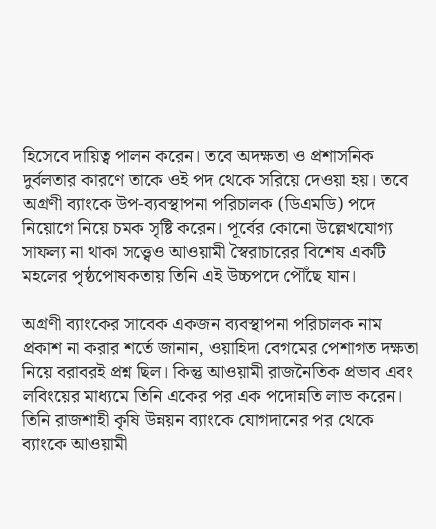হিসেবে দায়িত্ব পালন করেন। তবে অদক্ষতা ও প্রশাসনিক দুর্বলতার কারণে তাকে ওই পদ থেকে সরিয়ে দেওয়া হয়। তবে অগ্রণী ব্যাংকে উপ-ব্যবস্থাপনা পরিচালক (ডিএমডি) পদে নিয়োগে নিয়ে চমক সৃষ্টি করেন। পূর্বের কোনো উল্লেখযোগ্য সাফল্য না থাকা সত্ত্বেও আওয়ামী স্বৈরাচারের বিশেষ একটি মহলের পৃষ্ঠপোষকতায় তিনি এই উচ্চপদে পৌঁছে যান।

অগ্রণী ব্যাংকের সাবেক একজন ব্যবস্থাপনা পরিচালক নাম প্রকাশ না করার শর্তে জানান, ওয়াহিদা বেগমের পেশাগত দক্ষতা নিয়ে বরাবরই প্রশ্ন ছিল। কিন্তু আওয়ামী রাজনৈতিক প্রভাব এবং লবিংয়ের মাধ্যমে তিনি একের পর এক পদোন্নতি লাভ করেন। তিনি রাজশাহী কৃষি উন্নয়ন ব্যাংকে যোগদানের পর থেকে ব্যাংকে আওয়ামী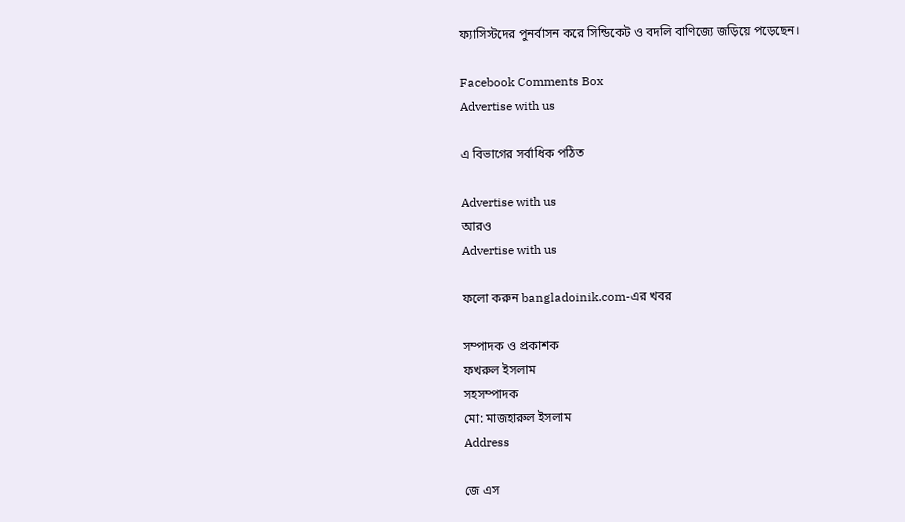ফ্যাসিস্টদের পুনর্বাসন করে সিন্ডিকেট ও বদলি বাণিজ্যে জড়িয়ে পড়েছেন।

Facebook Comments Box
Advertise with us

এ বিভাগের সর্বাধিক পঠিত

Advertise with us
আরও
Advertise with us

ফলো করুন bangladoinik.com-এর খবর

সম্পাদক ও প্রকাশক
ফখরুল ইসলাম
সহসম্পাদক
মো: মাজহারুল ইসলাম
Address

জে এস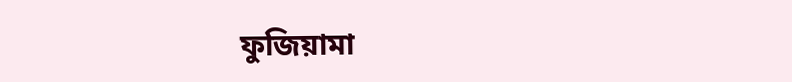ফুজিয়ামা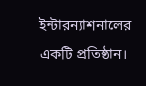ইন্টারন্যাশনালের একটি প্রতিষ্ঠান।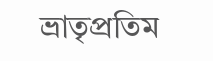ভ্রাতৃপ্রতিম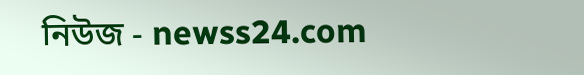নিউজ - newss24.com